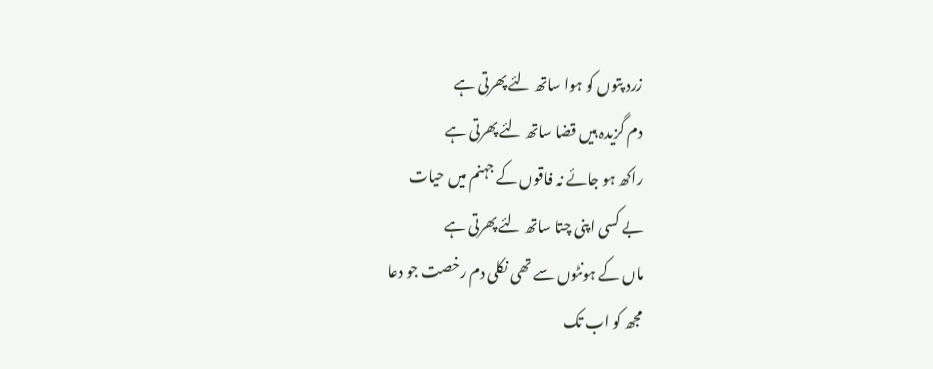زرد پتوں کو ہوا ساتھ لئے پھرتی ہے
دم گزیدہ ہیں قضا ساتھ لئے پھرتی ہے
راکھ ہو جائے نہ فاقوں کے جہنم میں حیات
بے کسی اپنی چتا ساتھ لئے پھرتی ہے
ماں کے ہونٹوں سے تھی نکلی دم رخصت جو دعا
مجھ کو اب تک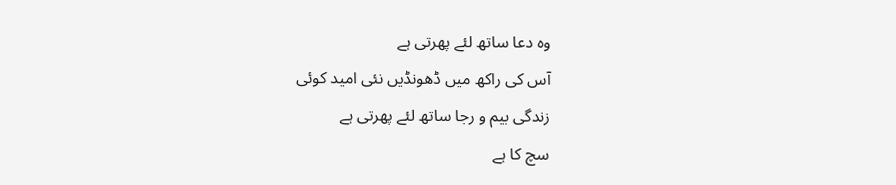وہ دعا ساتھ لئے پھرتی ہے
آس کی راکھ میں ڈھونڈیں نئی امید کوئی
زندگی بیم و رجا ساتھ لئے پھرتی ہے
سچ کا ہے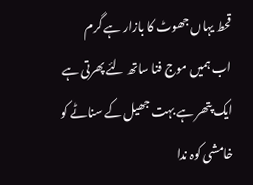قحط یہاں جھوٹ کا بازار ہے گرم
اب ہمیں موج فنا ساتھ لئے پھرتی ہے
ایک پتھر ہے بہت جھیل کے سناٹے کو
خامشی کوہ ندا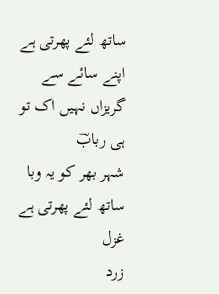ساتھ لئے پھرتی ہے
اپنے سائے سے گریزاں نہیں اک تو ہی ربابؔ
شہر بھر کو یہ وبا ساتھ لئے پھرتی ہے
غزل
زرد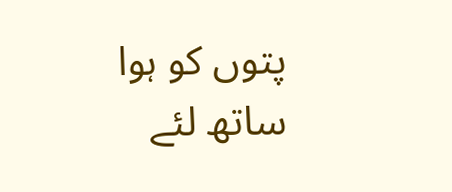پتوں کو ہوا ساتھ لئے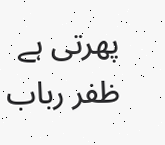پھرتی ہے
ظفر رباب